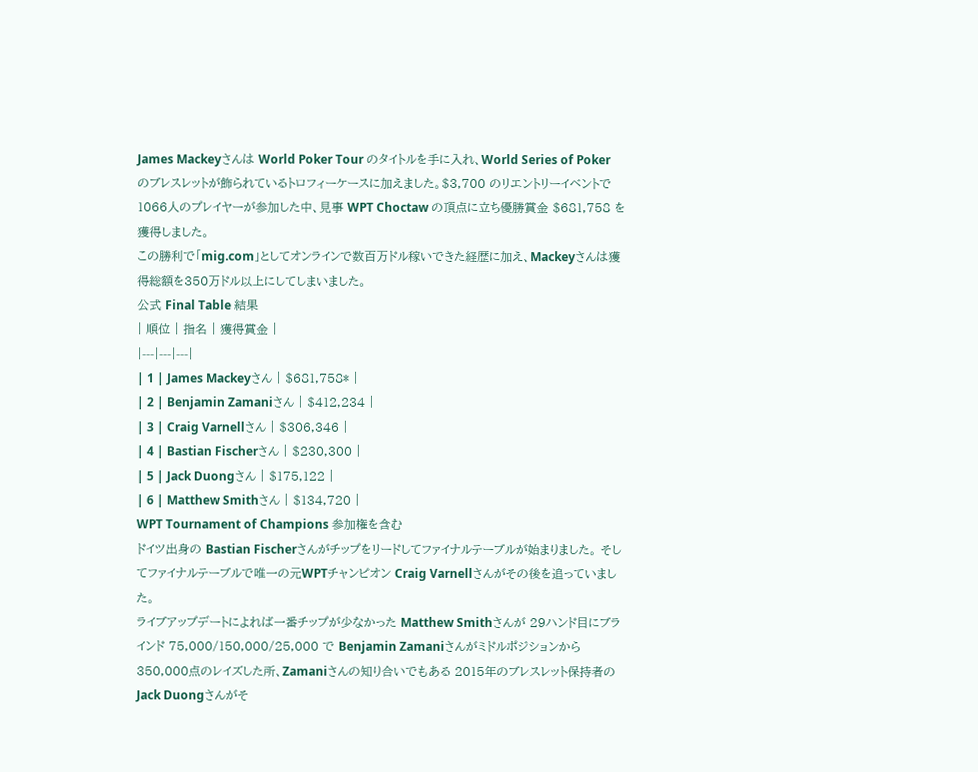James Mackeyさんは World Poker Tour のタイトルを手に入れ、World Series of Poker のブレスレットが飾られているトロフィーケースに加えました。$3,700 のリエントリーイベントで 1066人のプレイヤーが参加した中、見事 WPT Choctaw の頂点に立ち優勝賞金 $681,758 を獲得しました。
この勝利で「mig.com」としてオンラインで数百万ドル稼いできた経歴に加え、Mackeyさんは獲得総額を350万ドル以上にしてしまいました。
公式 Final Table 結果
| 順位 | 指名 | 獲得賞金 |
|---|---|---|
| 1 | James Mackeyさん | $681,758* |
| 2 | Benjamin Zamaniさん | $412,234 |
| 3 | Craig Varnellさん | $306,346 |
| 4 | Bastian Fischerさん | $230,300 |
| 5 | Jack Duongさん | $175,122 |
| 6 | Matthew Smithさん | $134,720 |
WPT Tournament of Champions 参加権を含む
ドイツ出身の Bastian Fischerさんがチップをリードしてファイナルテーブルが始まりました。 そしてファイナルテーブルで唯一の元WPTチャンピオン Craig Varnellさんがその後を追っていました。
ライブアップデートによれば一番チップが少なかった Matthew Smithさんが 29ハンド目にブラインド 75,000/150,000/25,000 で Benjamin Zamaniさんがミドルポジションから350,000点のレイズした所、Zamaniさんの知り合いでもある 2015年のブレスレット保持者のJack Duongさんがそ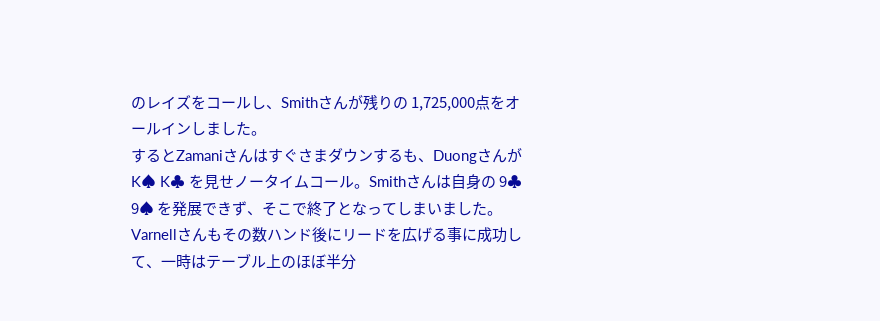のレイズをコールし、Smithさんが残りの 1,725,000点をオールインしました。
するとZamaniさんはすぐさまダウンするも、Duongさんが K♠ K♣ を見せノータイムコール。Smithさんは自身の 9♣ 9♠ を発展できず、そこで終了となってしまいました。
Varnellさんもその数ハンド後にリードを広げる事に成功して、一時はテーブル上のほぼ半分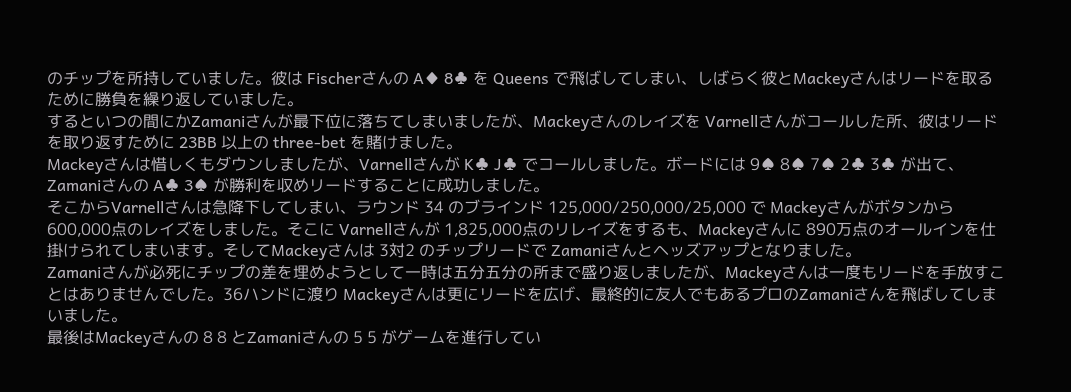のチップを所持していました。彼は Fischerさんの A♦ 8♣ を Queens で飛ばしてしまい、しばらく彼とMackeyさんはリードを取るために勝負を繰り返していました。
するといつの間にかZamaniさんが最下位に落ちてしまいましたが、Mackeyさんのレイズを Varnellさんがコールした所、彼はリードを取り返すために 23BB 以上の three-bet を賭けました。
Mackeyさんは惜しくもダウンしましたが、Varnellさんが K♣ J♣ でコールしました。ボードには 9♠ 8♠ 7♠ 2♣ 3♣ が出て、Zamaniさんの A♣ 3♠ が勝利を収めリードすることに成功しました。
そこからVarnellさんは急降下してしまい、ラウンド 34 のブラインド 125,000/250,000/25,000 で Mackeyさんがボタンから 600,000点のレイズをしました。そこに Varnellさんが 1,825,000点のリレイズをするも、Mackeyさんに 890万点のオールインを仕掛けられてしまいます。そしてMackeyさんは 3対2 のチップリードで Zamaniさんとヘッズアップとなりました。
Zamaniさんが必死にチップの差を埋めようとして一時は五分五分の所まで盛り返しましたが、Mackeyさんは一度もリードを手放すことはありませんでした。36ハンドに渡り Mackeyさんは更にリードを広げ、最終的に友人でもあるプロのZamaniさんを飛ばしてしまいました。
最後はMackeyさんの 8 8 とZamaniさんの 5 5 がゲームを進行してい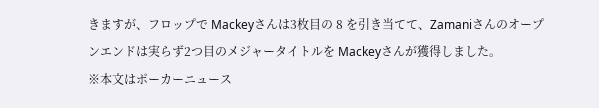きますが、フロップで Mackeyさんは3枚目の 8 を引き当てて、Zamaniさんのオープンエンドは実らず2つ目のメジャータイトルを Mackeyさんが獲得しました。
※本文はポーカーニュース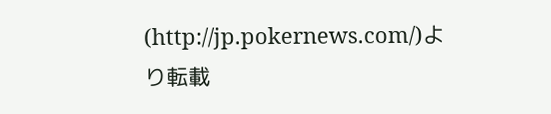(http://jp.pokernews.com/)より転載